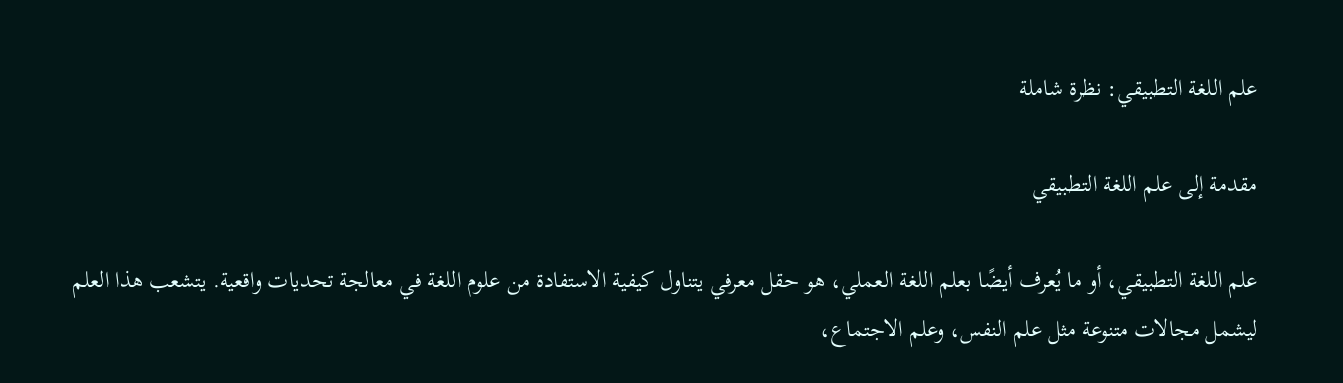علم اللغة التطبيقي: نظرة شاملة

مقدمة إلى علم اللغة التطبيقي

علم اللغة التطبيقي، أو ما يُعرف أيضًا بعلم اللغة العملي، هو حقل معرفي يتناول كيفية الاستفادة من علوم اللغة في معالجة تحديات واقعية. يتشعب هذا العلم ليشمل مجالات متنوعة مثل علم النفس، وعلم الاجتماع،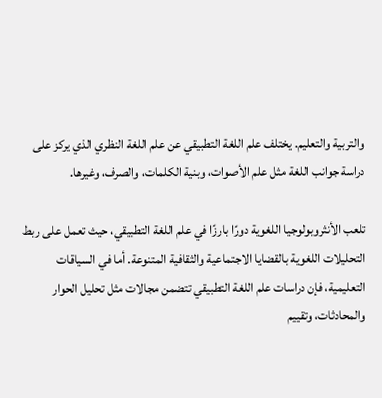والتربية والتعليم. يختلف علم اللغة التطبيقي عن علم اللغة النظري الذي يركز على دراسة جوانب اللغة مثل علم الأصوات، وبنية الكلمات، والصرف، وغيرها.

تلعب الأنثروبولوجيا اللغوية دورًا بارزًا في علم اللغة التطبيقي، حيث تعمل على ربط التحليلات اللغوية بالقضايا الاجتماعية والثقافية المتنوعة. أما في السياقات التعليمية، فإن دراسات علم اللغة التطبيقي تتضمن مجالات مثل تحليل الحوار والمحادثات، وتقييم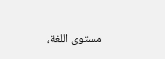مستوى اللغة،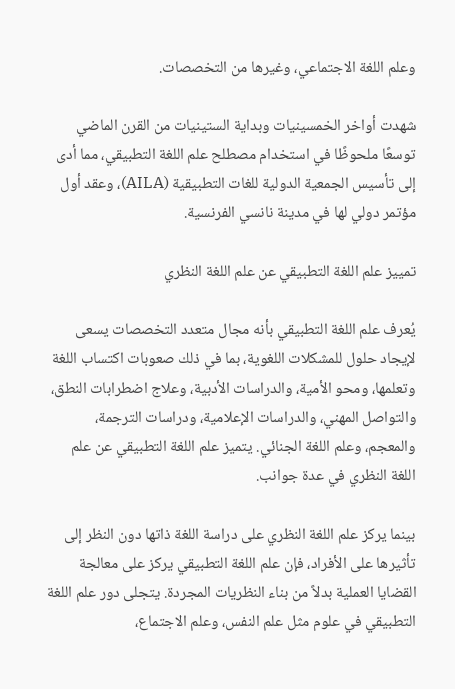وعلم اللغة الاجتماعي، وغيرها من التخصصات.

شهدت أواخر الخمسينيات وبداية الستينيات من القرن الماضي توسعًا ملحوظًا في استخدام مصطلح علم اللغة التطبيقي، مما أدى إلى تأسيس الجمعية الدولية للغات التطبيقية (AILA)، وعقد أول مؤتمر دولي لها في مدينة نانسي الفرنسية.

تمييز علم اللغة التطبيقي عن علم اللغة النظري

يُعرف علم اللغة التطبيقي بأنه مجال متعدد التخصصات يسعى لإيجاد حلول للمشكلات اللغوية، بما في ذلك صعوبات اكتساب اللغة وتعلمها، ومحو الأمية، والدراسات الأدبية، وعلاج اضطرابات النطق، والتواصل المهني، والدراسات الإعلامية، ودراسات الترجمة، والمعجم، وعلم اللغة الجنائي. يتميز علم اللغة التطبيقي عن علم اللغة النظري في عدة جوانب.

بينما يركز علم اللغة النظري على دراسة اللغة ذاتها دون النظر إلى تأثيرها على الأفراد، فإن علم اللغة التطبيقي يركز على معالجة القضايا العملية بدلاً من بناء النظريات المجردة. يتجلى دور علم اللغة التطبيقي في علوم مثل علم النفس، وعلم الاجتماع،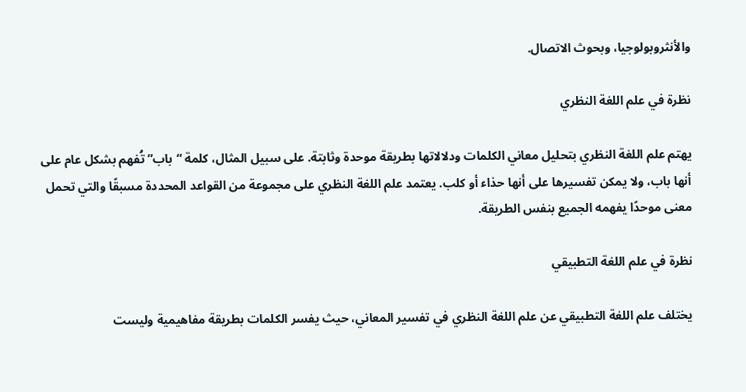والأنثروبولوجيا، وبحوث الاتصال.

نظرة في علم اللغة النظري

يهتم علم اللغة النظري بتحليل معاني الكلمات ودلالاتها بطريقة موحدة وثابتة. على سبيل المثال، كلمة “باب” تُفهم بشكل عام على أنها باب، ولا يمكن تفسيرها على أنها حذاء أو كلب. يعتمد علم اللغة النظري على مجموعة من القواعد المحددة مسبقًا والتي تحمل معنى موحدًا يفهمه الجميع بنفس الطريقة.

نظرة في علم اللغة التطبيقي

يختلف علم اللغة التطبيقي عن علم اللغة النظري في تفسير المعاني، حيث يفسر الكلمات بطريقة مفاهيمية وليست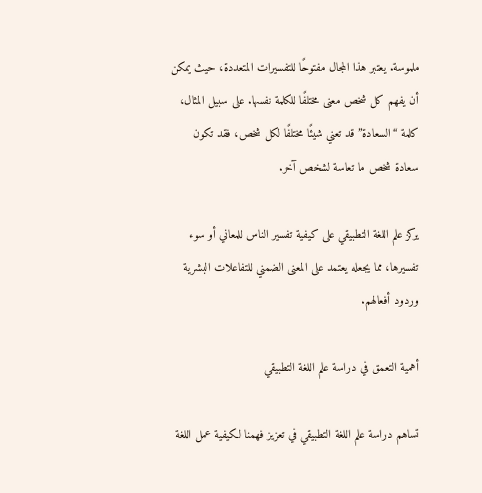ملموسة. يعتبر هذا المجال مفتوحًا للتفسيرات المتعددة، حيث يمكن أن يفهم كل شخص معنى مختلفًا للكلمة نفسها. على سبيل المثال، كلمة “السعادة” قد تعني شيئًا مختلفًا لكل شخص، فقد تكون سعادة شخص ما تعاسة لشخص آخر.

يركز علم اللغة التطبيقي على كيفية تفسير الناس للمعاني أو سوء تفسيرها، مما يجعله يعتمد على المعنى الضمني للتفاعلات البشرية وردود أفعالهم.

أهمية التعمق في دراسة علم اللغة التطبيقي

تساهم دراسة علم اللغة التطبيقي في تعزيز فهمنا لكيفية عمل اللغة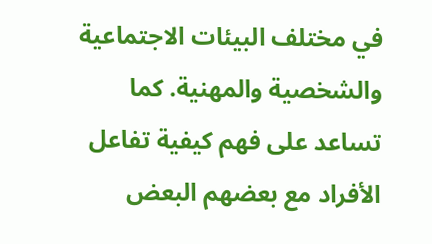في مختلف البيئات الاجتماعية والشخصية والمهنية. كما تساعد على فهم كيفية تفاعل الأفراد مع بعضهم البعض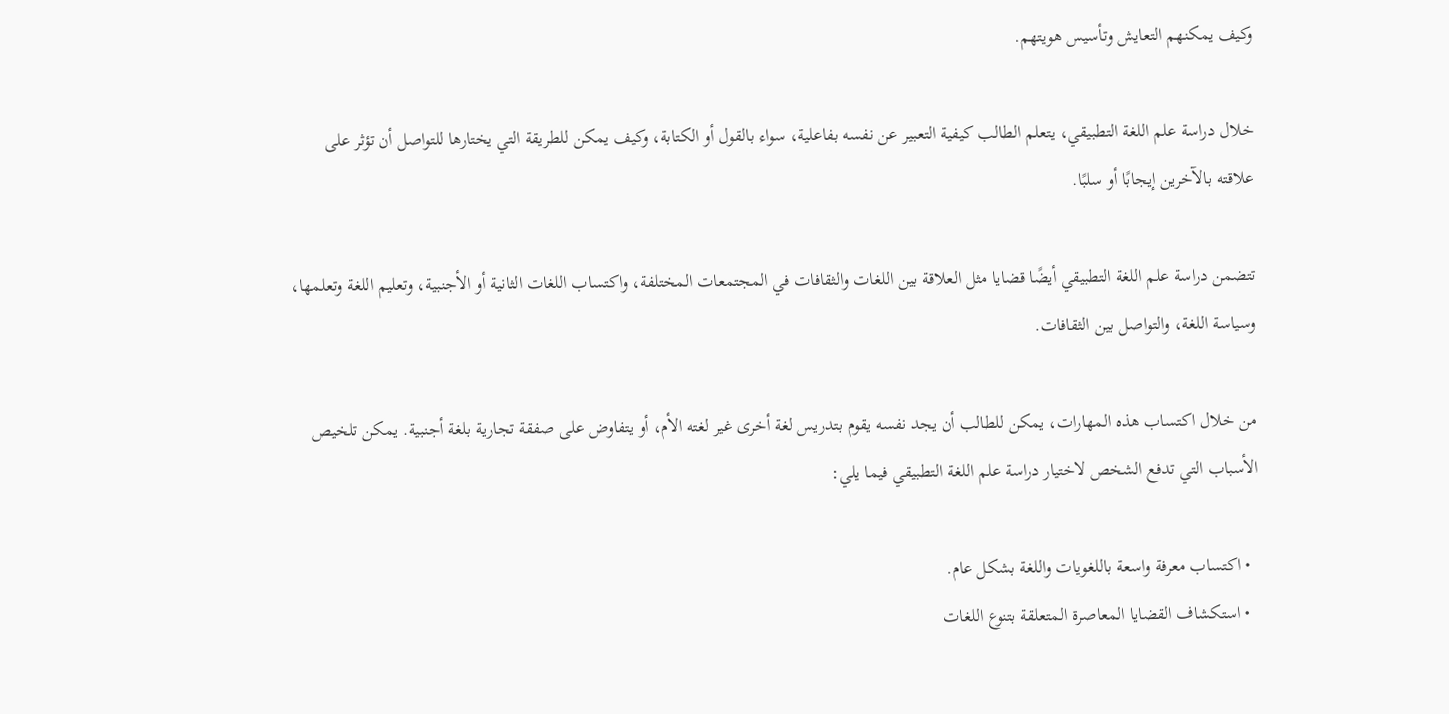وكيف يمكنهم التعايش وتأسيس هويتهم.

خلال دراسة علم اللغة التطبيقي، يتعلم الطالب كيفية التعبير عن نفسه بفاعلية، سواء بالقول أو الكتابة، وكيف يمكن للطريقة التي يختارها للتواصل أن تؤثر على علاقته بالآخرين إيجابًا أو سلبًا.

تتضمن دراسة علم اللغة التطبيقي أيضًا قضايا مثل العلاقة بين اللغات والثقافات في المجتمعات المختلفة، واكتساب اللغات الثانية أو الأجنبية، وتعليم اللغة وتعلمها، وسياسة اللغة، والتواصل بين الثقافات.

من خلال اكتساب هذه المهارات، يمكن للطالب أن يجد نفسه يقوم بتدريس لغة أخرى غير لغته الأم، أو يتفاوض على صفقة تجارية بلغة أجنبية. يمكن تلخيص الأسباب التي تدفع الشخص لاختيار دراسة علم اللغة التطبيقي فيما يلي:

  • اكتساب معرفة واسعة باللغويات واللغة بشكل عام.
  • استكشاف القضايا المعاصرة المتعلقة بتنوع اللغات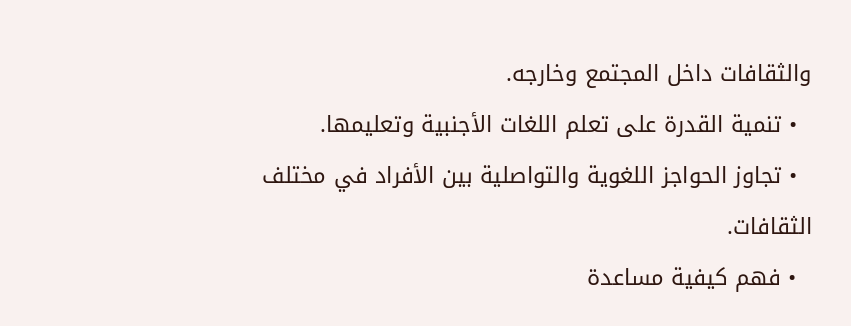والثقافات داخل المجتمع وخارجه.
  • تنمية القدرة على تعلم اللغات الأجنبية وتعليمها.
  • تجاوز الحواجز اللغوية والتواصلية بين الأفراد في مختلف الثقافات.
  • فهم كيفية مساعدة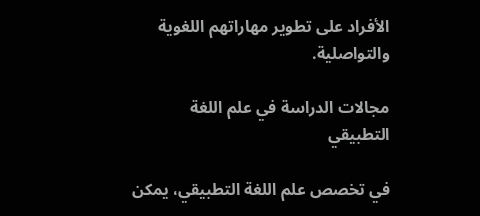الأفراد على تطوير مهاراتهم اللغوية والتواصلية.

مجالات الدراسة في علم اللغة التطبيقي

في تخصص علم اللغة التطبيقي، يمكن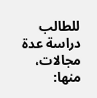للطالب دراسة عدة مجالات، منها: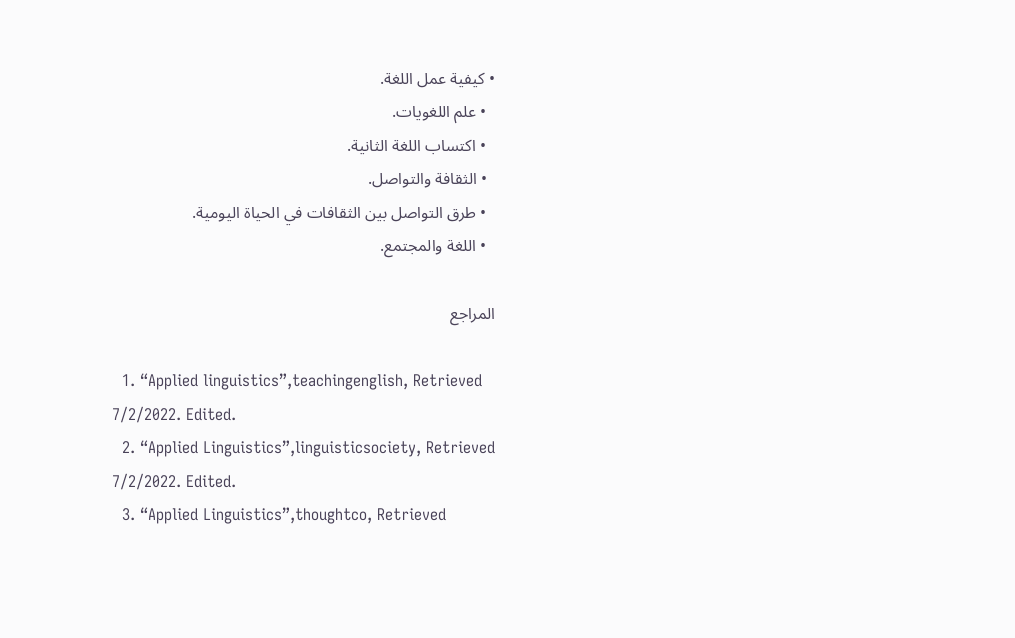• كيفية عمل اللغة.
  • علم اللغويات.
  • اكتساب اللغة الثانية.
  • الثقافة والتواصل.
  • طرق التواصل بين الثقافات في الحياة اليومية.
  • اللغة والمجتمع.

المراجع

  1. “Applied linguistics”,teachingenglish, Retrieved 7/2/2022. Edited.
  2. “Applied Linguistics”,linguisticsociety, Retrieved 7/2/2022. Edited.
  3. “Applied Linguistics”,thoughtco, Retrieved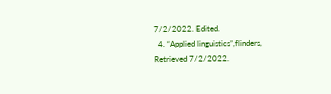7/2/2022. Edited.
  4. “Applied linguistics”,flinders, Retrieved 7/2/2022.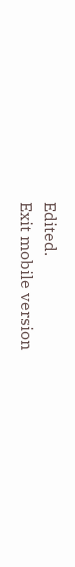Edited.
Exit mobile version